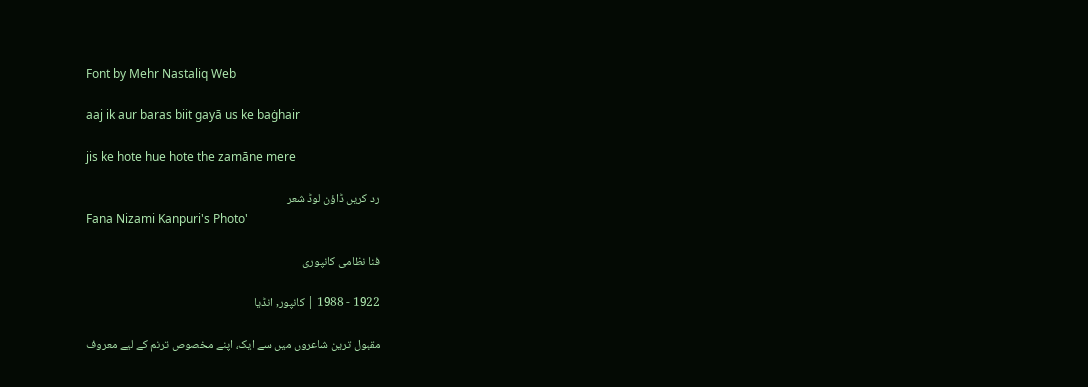Font by Mehr Nastaliq Web

aaj ik aur baras biit gayā us ke baġhair

jis ke hote hue hote the zamāne mere

رد کریں ڈاؤن لوڈ شعر
Fana Nizami Kanpuri's Photo'

فنا نظامی کانپوری

1922 - 1988 | کانپور, انڈیا

مقبول ترین شاعروں میں سے ایک، اپنے مخصوص ترنم کے لیے معروف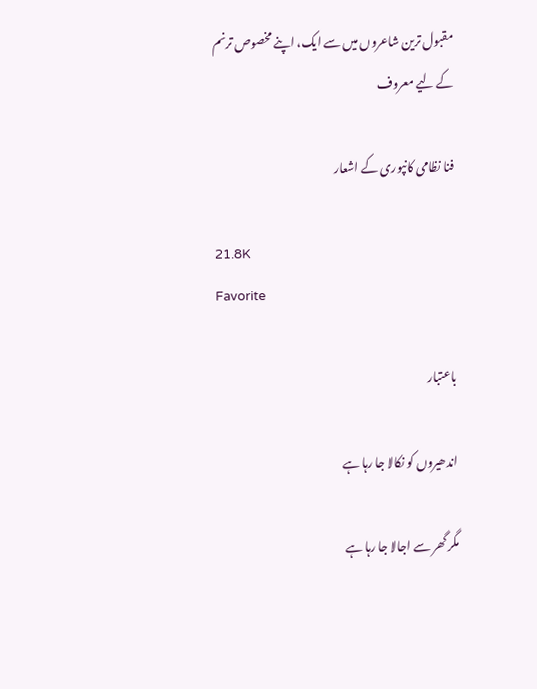مقبول ترین شاعروں میں سے ایک، اپنے مخصوص ترنم کے لیے معروف

فنا نظامی کانپوری کے اشعار

21.8K
Favorite

باعتبار

اندھیروں کو نکالا جا رہا ہے

مگر گھر سے اجالا جا رہا ہے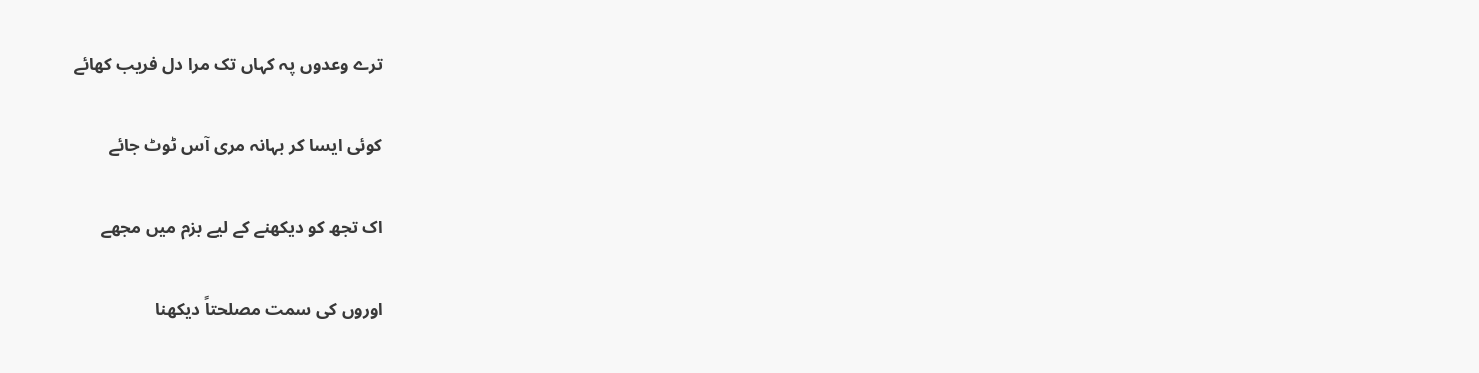ترے وعدوں پہ کہاں تک مرا دل فریب کھائے

کوئی ایسا کر بہانہ مری آس ٹوٹ جائے

اک تجھ کو دیکھنے کے لیے بزم میں مجھے

اوروں کی سمت مصلحتاً دیکھنا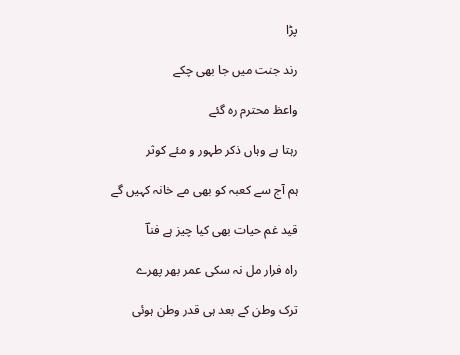پڑا

رند جنت میں جا بھی چکے

واعظ محترم رہ گئے

رہتا ہے وہاں ذکر طہور و مئے کوثر

ہم آج سے کعبہ کو بھی مے خانہ کہیں گے

قید غم حیات بھی کیا چیز ہے فناؔ

راہ فرار مل نہ سکی عمر بھر پھرے

ترک وطن کے بعد ہی قدر وطن ہوئی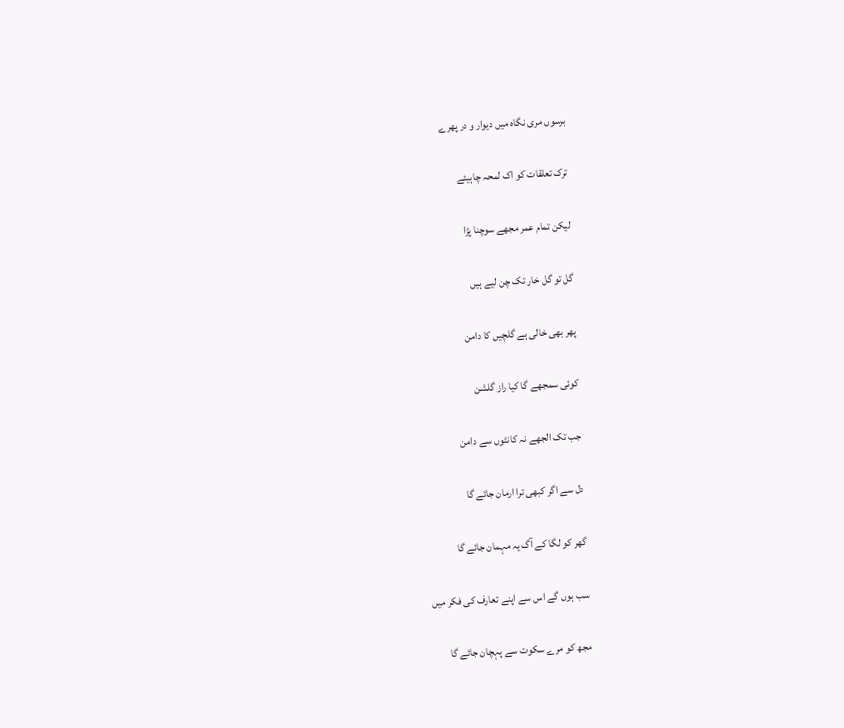برسوں مری نگاہ میں دیوار و در پھرے

ترک تعلقات کو اک لمحہ چاہیئے

لیکن تمام عمر مجھے سوچنا پڑا

گل تو گل خار تک چن لیے ہیں

پھر بھی خالی ہے گلچیں کا دامن

کوئی سمجھے گا کیا راز گلشن

جب تک الجھے نہ کانٹوں سے دامن

دل سے اگر کبھی ترا ارمان جائے گا

گھر کو لگا کے آگ یہ مہمان جائے گا

سب ہوں گے اس سے اپنے تعارف کی فکر میں

مجھ کو مرے سکوت سے پہچان جائے گا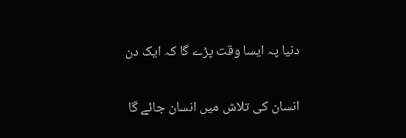دنیا پہ ایسا وقت پڑے گا کہ ایک دن

انسان کی تلاش میں انسان جائے گا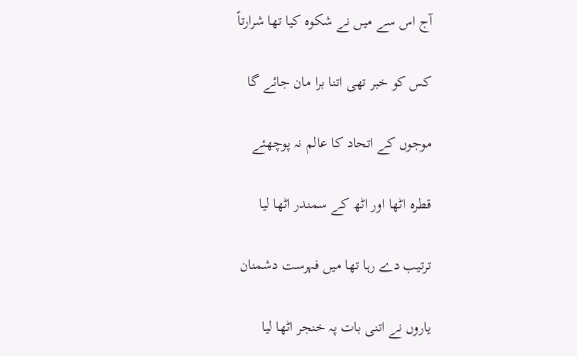آج اس سے میں نے شکوہ کیا تھا شرارتاً

کس کو خبر تھی اتنا برا مان جائے گا

موجوں کے اتحاد کا عالم نہ پوچھئے

قطرہ اٹھا اور اٹھ کے سمندر اٹھا لیا

ترتیب دے رہا تھا میں فہرست دشمنان

یاروں نے اتنی بات پہ خنجر اٹھا لیا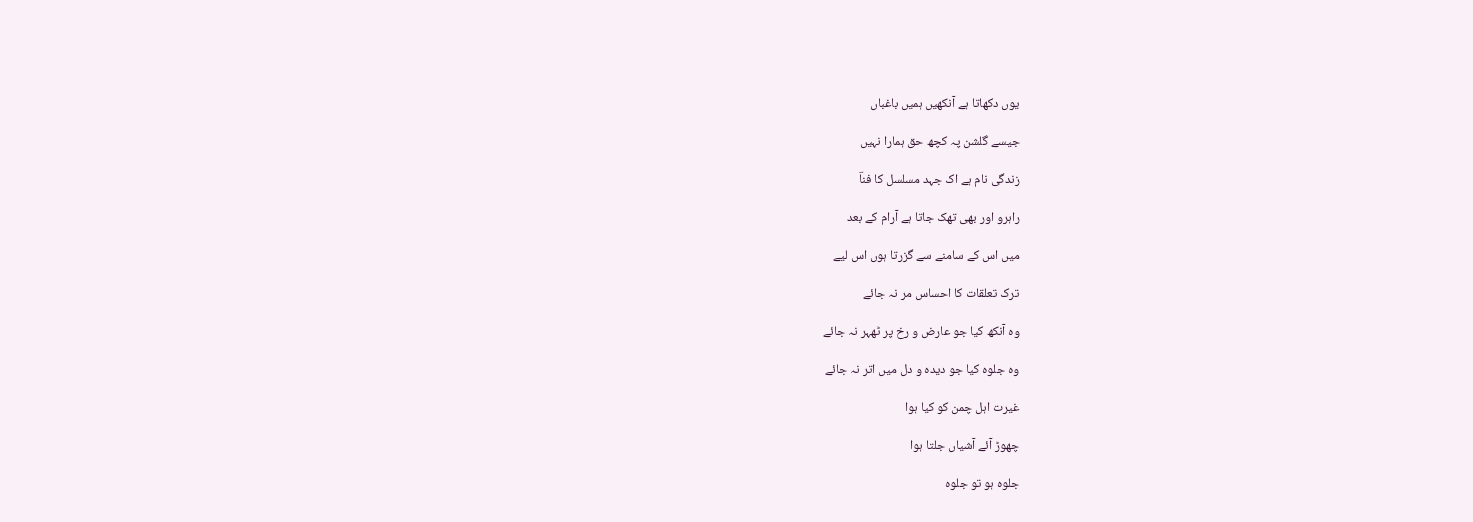یوں دکھاتا ہے آنکھیں ہمیں باغباں

جیسے گلشن پہ کچھ حق ہمارا نہیں

زندگی نام ہے اک جہد مسلسل کا فناؔ

راہرو اور بھی تھک جاتا ہے آرام کے بعد

میں اس کے سامنے سے گزرتا ہوں اس لیے

ترک تعلقات کا احساس مر نہ جائے

وہ آنکھ کیا جو عارض و رخ پر ٹھہر نہ جائے

وہ جلوہ کیا جو دیدہ و دل میں اتر نہ جائے

غیرت اہل چمن کو کیا ہوا

چھوڑ آئے آشیاں جلتا ہوا

جلوہ ہو تو جلوہ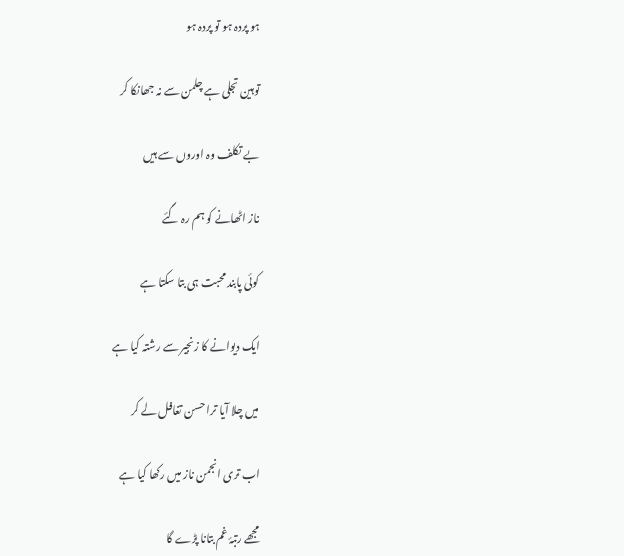ہو پردہ ہو تو پردہ ہو

توہین تجلی ہے چلمن سے نہ جھانکا کر

بے تکلف وہ اوروں سے ہیں

ناز اٹھانے کو ہم رہ گئے

کوئی پابند محبت ہی بتا سکتا ہے

ایک دیوانے کا زنجیر سے رشتہ کیا ہے

میں چلا آیا ترا حسن تغافل لے کر

اب تری انجمن ناز میں رکھا کیا ہے

مجھے رتبۂ غم بتانا پڑے گا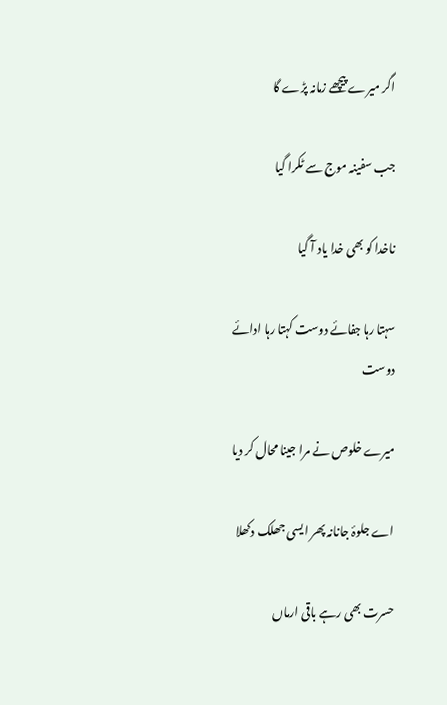اگر میرے پیچھے زمانہ پڑے گا

جب سفینہ موج سے ٹکرا گیا

ناخدا کو بھی خدا یاد آ گیا

سہتا رہا جفائے دوست کہتا رہا ادائے دوست

میرے خلوص نے مرا جینا محال کر دیا

اے جلوۂ جانانہ پھر ایسی جھلک دکھلا

حسرت بھی رہے باقی ارماں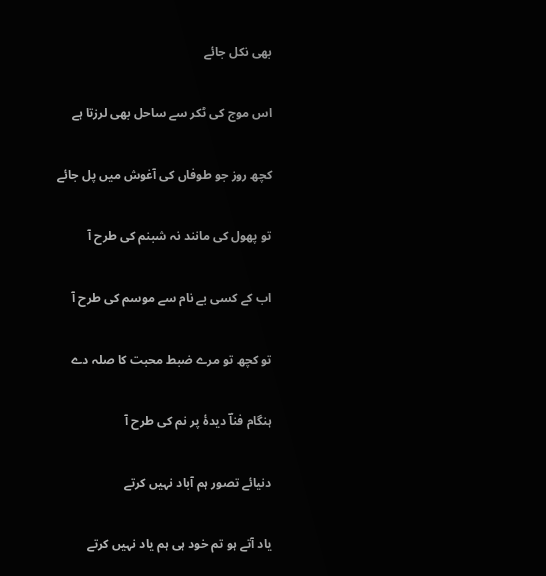بھی نکل جائے

اس موج کی ٹکر سے ساحل بھی لرزتا ہے

کچھ روز جو طوفاں کی آغوش میں پل جائے

تو پھول کی مانند نہ شبنم کی طرح آ

اب کے کسی بے نام سے موسم کی طرح آ

تو کچھ تو مرے ضبط محبت کا صلہ دے

ہنگام فناؔ دیدۂ پر نم کی طرح آ

دنیائے تصور ہم آباد نہیں کرتے

یاد آتے ہو تم خود ہی ہم یاد نہیں کرتے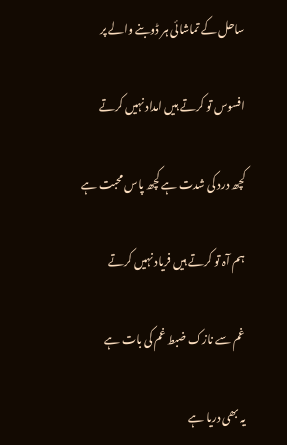ساحل کے تماشائی ہر ڈوبنے والے پر

افسوس تو کرتے ہیں امداد نہیں کرتے

کچھ درد کی شدت ہے کچھ پاس محبت ہے

ہم آہ تو کرتے ہیں فریاد نہیں کرتے

غم سے نازک ضبط غم کی بات ہے

یہ بھی دریا ہے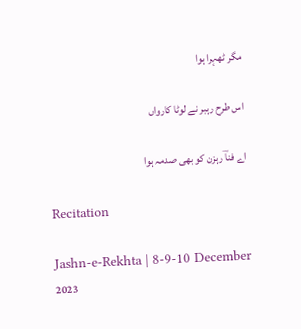مگر ٹھہرا ہوا

اس طرح رہبر نے لوٹا کارواں

اے فناؔ رہزن کو بھی صدمہ ہوا

Recitation

Jashn-e-Rekhta | 8-9-10 December 2023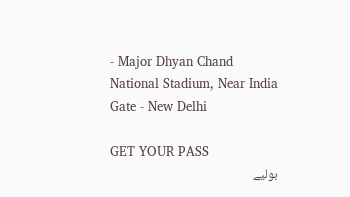- Major Dhyan Chand National Stadium, Near India Gate - New Delhi

GET YOUR PASS
بولیے